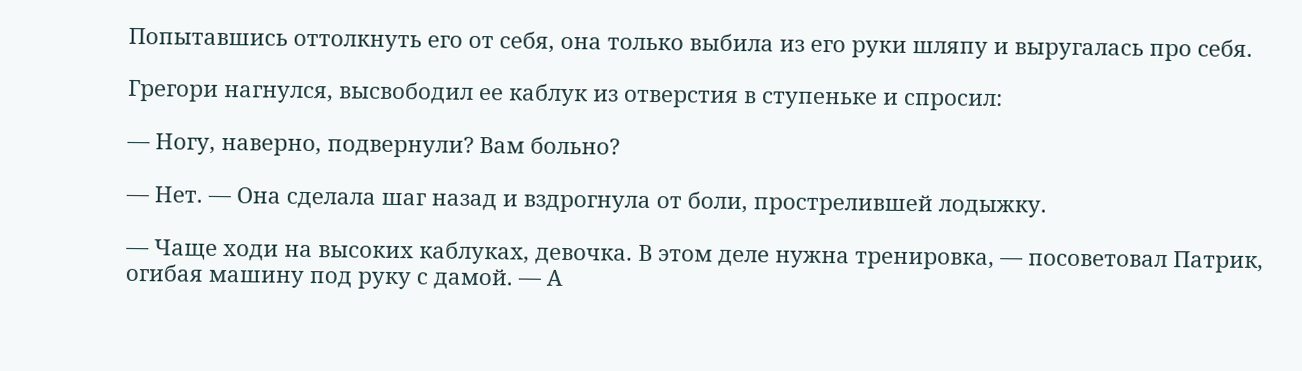Попытавшись оттолкнуть его от себя, она только выбила из его руки шляпу и выругалась про себя.

Грегори нагнулся, высвободил ее каблук из отверстия в ступеньке и спросил:

— Ногу, наверно, подвернули? Вам больно?

— Нет. — Она сделала шаг назад и вздрогнула от боли, прострелившей лодыжку.

— Чаще ходи на высоких каблуках, девочка. В этом деле нужна тренировка, — посоветовал Патрик, огибая машину под руку с дамой. — А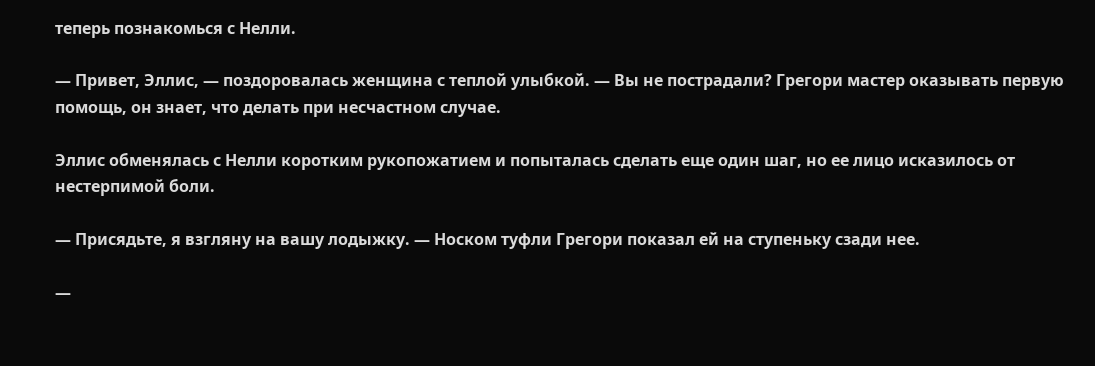теперь познакомься с Нелли.

— Привет, Эллис, — поздоровалась женщина с теплой улыбкой. — Вы не пострадали? Грегори мастер оказывать первую помощь, он знает, что делать при несчастном случае.

Эллис обменялась с Нелли коротким рукопожатием и попыталась сделать еще один шаг, но ее лицо исказилось от нестерпимой боли.

— Присядьте, я взгляну на вашу лодыжку. — Носком туфли Грегори показал ей на ступеньку сзади нее.

—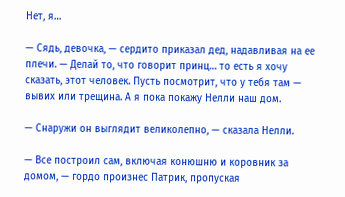Нет, я…

— Сядь, девочка, — сердито приказал дед, надавливая на ее плечи. — Делай то, что говорит принц… то есть я хочу сказать, этот человек. Пусть посмотрит, что у тебя там — вывих или трещина. А я пока покажу Нелли наш дом.

— Снаружи он выглядит великолепно, — сказала Нелли.

— Все построил сам, включая конюшню и коровник за домом, — гордо произнес Патрик, пропуская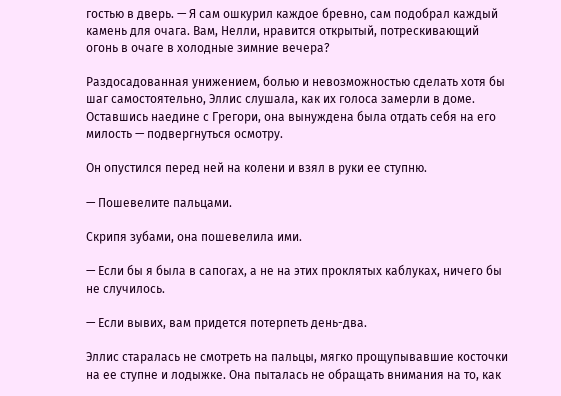гостью в дверь. — Я сам ошкурил каждое бревно, сам подобрал каждый камень для очага. Вам, Нелли, нравится открытый, потрескивающий огонь в очаге в холодные зимние вечера?

Раздосадованная унижением, болью и невозможностью сделать хотя бы шаг самостоятельно, Эллис слушала, как их голоса замерли в доме. Оставшись наедине с Грегори, она вынуждена была отдать себя на его милость — подвергнуться осмотру.

Он опустился перед ней на колени и взял в руки ее ступню.

— Пошевелите пальцами.

Скрипя зубами, она пошевелила ими.

— Если бы я была в сапогах, а не на этих проклятых каблуках, ничего бы не случилось.

— Если вывих, вам придется потерпеть день-два.

Эллис старалась не смотреть на пальцы, мягко прощупывавшие косточки на ее ступне и лодыжке. Она пыталась не обращать внимания на то, как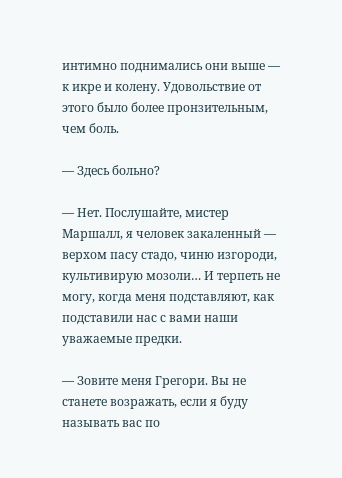интимно поднимались они выше — к икре и колену. Удовольствие от этого было более пронзительным, чем боль.

— Здесь больно?

— Нет. Послушайте, мистер Маршалл, я человек закаленный — верхом пасу стадо, чиню изгороди, культивирую мозоли… И терпеть не могу, когда меня подставляют, как подставили нас с вами наши уважаемые предки.

— Зовите меня Грегори. Вы не станете возражать, если я буду называть вас по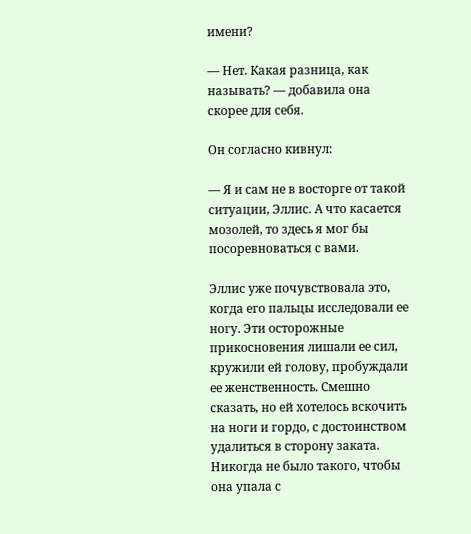имени?

— Нет. Какая разница, как называть? — добавила она скорее для себя.

Он согласно кивнул:

— Я и сам не в восторге от такой ситуации, Эллис. А что касается мозолей, то здесь я мог бы посоревноваться с вами.

Эллис уже почувствовала это, когда его пальцы исследовали ее ногу. Эти осторожные прикосновения лишали ее сил, кружили ей голову, пробуждали ее женственность. Смешно сказать, но ей хотелось вскочить на ноги и гордо, с достоинством удалиться в сторону заката. Никогда не было такого, чтобы она упала с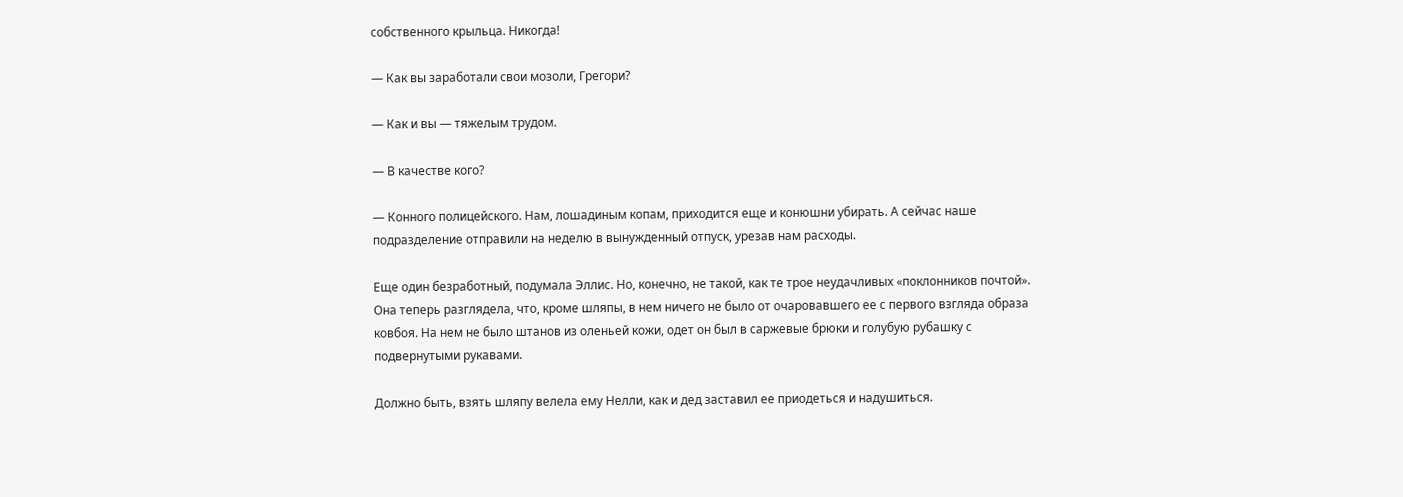собственного крыльца. Никогда!

— Как вы заработали свои мозоли, Грегори?

— Как и вы — тяжелым трудом.

— В качестве кого?

— Конного полицейского. Нам, лошадиным копам, приходится еще и конюшни убирать. А сейчас наше подразделение отправили на неделю в вынужденный отпуск, урезав нам расходы.

Еще один безработный, подумала Эллис. Но, конечно, не такой, как те трое неудачливых «поклонников почтой». Она теперь разглядела, что, кроме шляпы, в нем ничего не было от очаровавшего ее с первого взгляда образа ковбоя. На нем не было штанов из оленьей кожи, одет он был в саржевые брюки и голубую рубашку с подвернутыми рукавами.

Должно быть, взять шляпу велела ему Нелли, как и дед заставил ее приодеться и надушиться.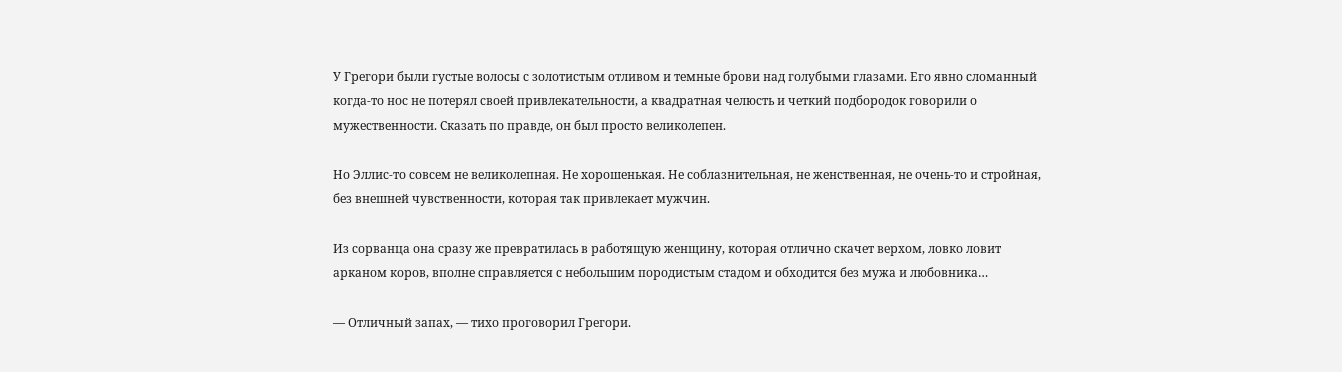У Грегори были густые волосы с золотистым отливом и темные брови над голубыми глазами. Его явно сломанный когда-то нос не потерял своей привлекательности, а квадратная челюсть и четкий подбородок говорили о мужественности. Сказать по правде, он был просто великолепен.

Но Эллис-то совсем не великолепная. Не хорошенькая. Не соблазнительная, не женственная, не очень-то и стройная, без внешней чувственности, которая так привлекает мужчин.

Из сорванца она сразу же превратилась в работящую женщину, которая отлично скачет верхом, ловко ловит арканом коров, вполне справляется с небольшим породистым стадом и обходится без мужа и любовника…

— Отличный запах, — тихо проговорил Грегори.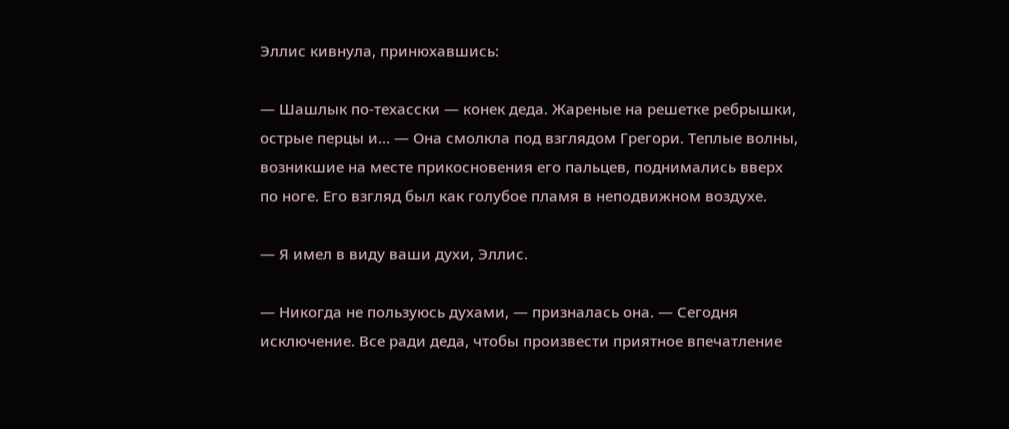Эллис кивнула, принюхавшись:

— Шашлык по-техасски — конек деда. Жареные на решетке ребрышки, острые перцы и… — Она смолкла под взглядом Грегори. Теплые волны, возникшие на месте прикосновения его пальцев, поднимались вверх по ноге. Его взгляд был как голубое пламя в неподвижном воздухе.

— Я имел в виду ваши духи, Эллис.

— Никогда не пользуюсь духами, — призналась она. — Сегодня исключение. Все ради деда, чтобы произвести приятное впечатление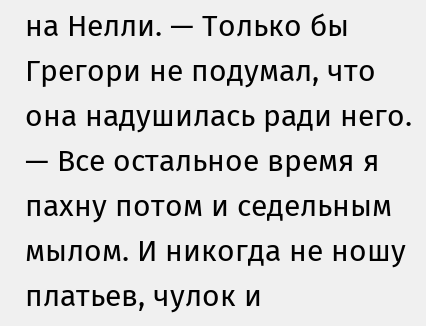на Нелли. — Только бы Грегори не подумал, что она надушилась ради него. — Все остальное время я пахну потом и седельным мылом. И никогда не ношу платьев, чулок и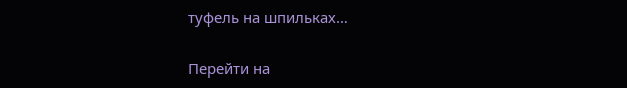туфель на шпильках…

Перейти на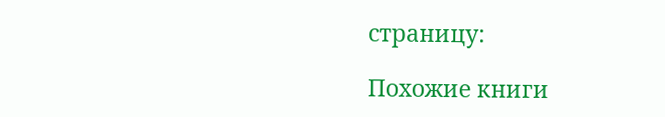страницу:

Похожие книги